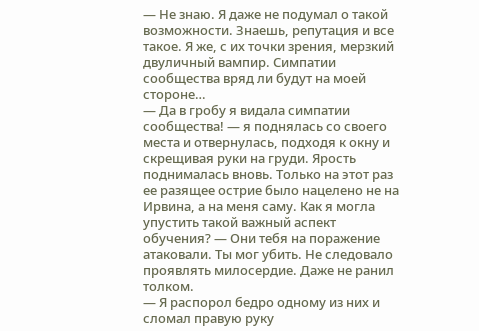— Не знаю. Я даже не подумал о такой возможности. Знаешь, репутация и все такое. Я же, с их точки зрения, мерзкий двуличный вампир. Симпатии сообщества вряд ли будут на моей стороне…
— Да в гробу я видала симпатии сообщества! — я поднялась со своего места и отвернулась, подходя к окну и скрещивая руки на груди. Ярость поднималась вновь. Только на этот раз ее разящее острие было нацелено не на Ирвина, а на меня саму. Как я могла упустить такой важный аспект обучения? — Они тебя на поражение атаковали. Ты мог убить. Не следовало проявлять милосердие. Даже не ранил толком.
— Я распорол бедро одному из них и сломал правую руку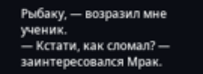Рыбаку, — возразил мне ученик.
— Кстати, как сломал? — заинтересовался Мрак.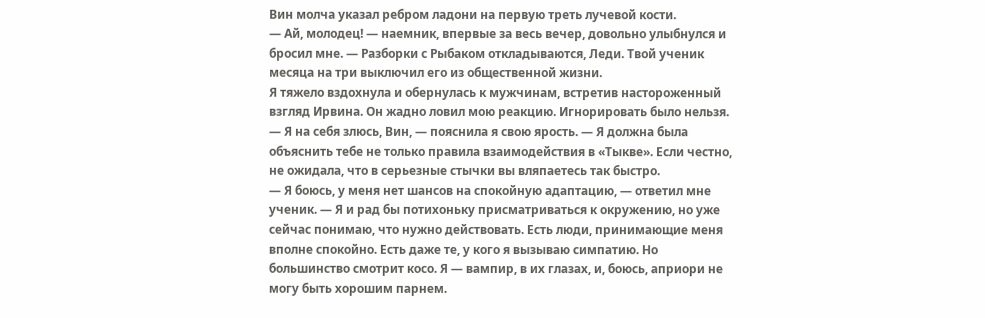Вин молча указал ребром ладони на первую треть лучевой кости.
— Ай, молодец! — наемник, впервые за весь вечер, довольно улыбнулся и бросил мне. — Разборки с Рыбаком откладываются, Леди. Твой ученик месяца на три выключил его из общественной жизни.
Я тяжело вздохнула и обернулась к мужчинам, встретив настороженный взгляд Ирвина. Он жадно ловил мою реакцию. Игнорировать было нельзя.
— Я на себя злюсь, Вин, — пояснила я свою ярость. — Я должна была объяснить тебе не только правила взаимодействия в «Тыкве». Если честно, не ожидала, что в серьезные стычки вы вляпаетесь так быстро.
— Я боюсь, у меня нет шансов на спокойную адаптацию, — ответил мне ученик. — Я и рад бы потихоньку присматриваться к окружению, но уже сейчас понимаю, что нужно действовать. Есть люди, принимающие меня вполне спокойно. Есть даже те, у кого я вызываю симпатию. Но большинство смотрит косо. Я — вампир, в их глазах, и, боюсь, априори не могу быть хорошим парнем.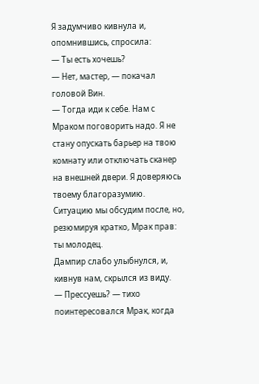Я задумчиво кивнула и, опомнившись, спросила:
— Ты есть хочешь?
— Нет, мастер, — покачал головой Вин.
— Тогда иди к себе. Нам с Мраком поговорить надо. Я не стану опускать барьер на твою комнату или отключать сканер на внешней двери. Я доверяюсь твоему благоразумию. Ситуацию мы обсудим после, но, резюмируя кратко, Мрак прав: ты молодец.
Дампир слабо улыбнулся, и, кивнув нам, скрылся из виду.
— Прессуешь? — тихо поинтересовался Мрак, когда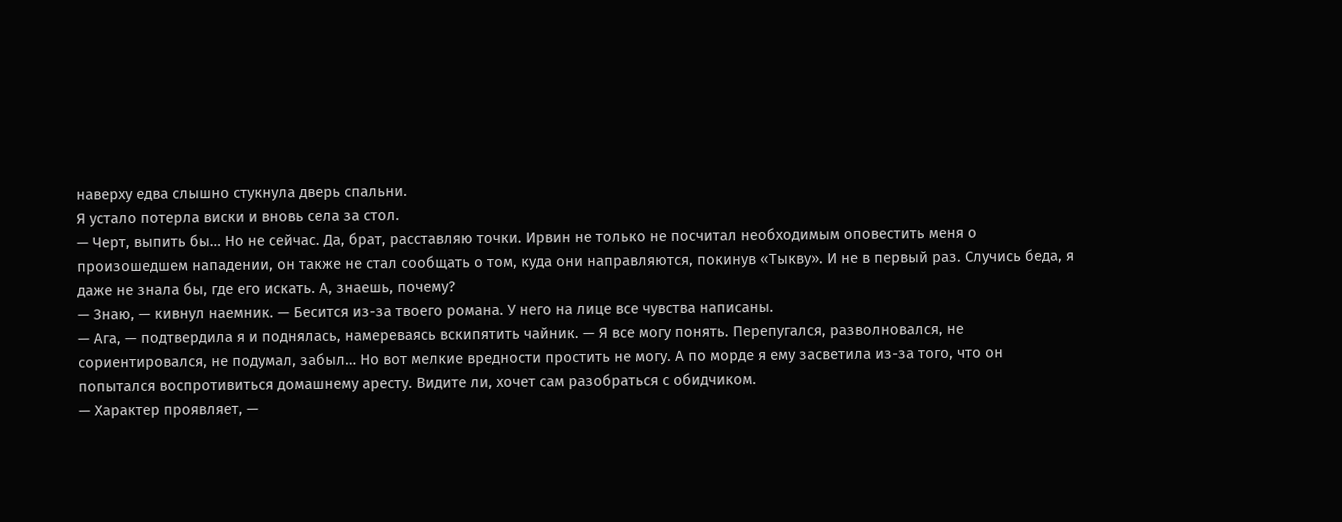наверху едва слышно стукнула дверь спальни.
Я устало потерла виски и вновь села за стол.
— Черт, выпить бы… Но не сейчас. Да, брат, расставляю точки. Ирвин не только не посчитал необходимым оповестить меня о произошедшем нападении, он также не стал сообщать о том, куда они направляются, покинув «Тыкву». И не в первый раз. Случись беда, я даже не знала бы, где его искать. А, знаешь, почему?
— Знаю, — кивнул наемник. — Бесится из-за твоего романа. У него на лице все чувства написаны.
— Ага, — подтвердила я и поднялась, намереваясь вскипятить чайник. — Я все могу понять. Перепугался, разволновался, не сориентировался, не подумал, забыл… Но вот мелкие вредности простить не могу. А по морде я ему засветила из-за того, что он попытался воспротивиться домашнему аресту. Видите ли, хочет сам разобраться с обидчиком.
— Характер проявляет, —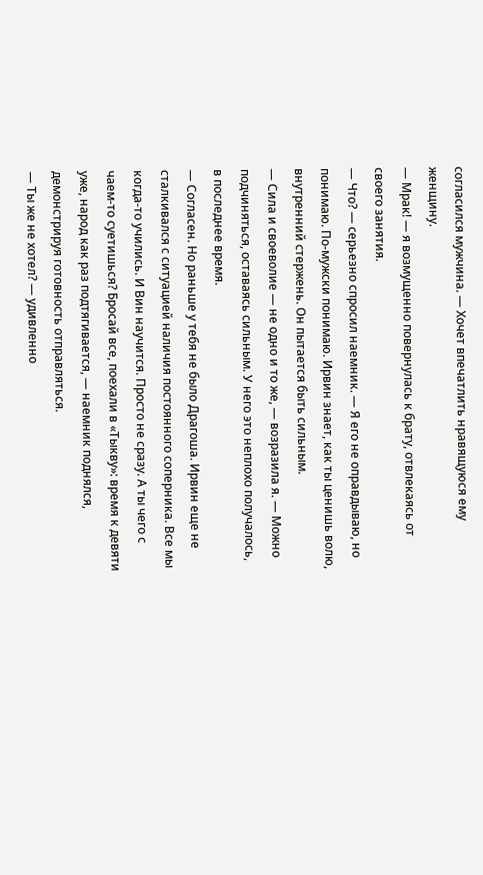согласился мужчина. — Хочет впечатлить нравящуюся ему женщину.
— Мрак! — я возмущенно повернулась к брату, отвлекаясь от своего занятия.
— Что? — серьезно спросил наемник. — Я его не оправдываю, но понимаю. По-мужски понимаю. Ирвин знает, как ты ценишь волю, внутренний стержень. Он пытается быть сильным.
— Сила и своеволие — не одно и то же, — возразила я. — Можно подчиняться, оставаясь сильным. У него это неплохо получалось, в последнее время.
— Согласен. Но раньше у тебя не было Драгоша. Ирвин еще не сталкивался с ситуацией наличия постоянного соперника. Все мы когда-то учились. И Вин научится. Просто не сразу. А ты чего с чаем-то суетишься? Бросай все, поехали в «Тыкву»: время к девяти уже, народ как раз подтягивается, — наемник поднялся, демонстрируя готовность отправляться.
— Ты же не хотел? — удивленно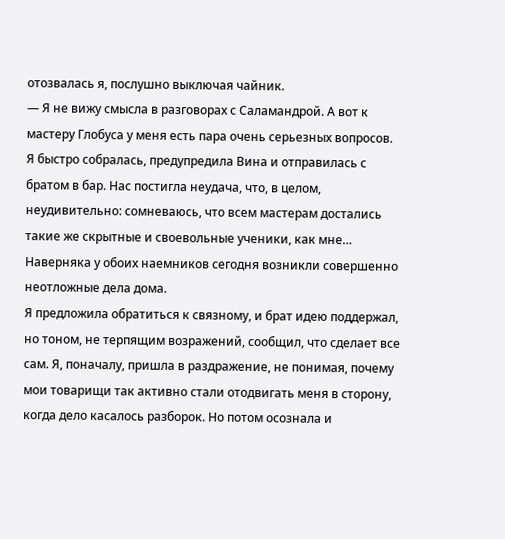отозвалась я, послушно выключая чайник.
— Я не вижу смысла в разговорах с Саламандрой. А вот к мастеру Глобуса у меня есть пара очень серьезных вопросов.
Я быстро собралась, предупредила Вина и отправилась с братом в бар. Нас постигла неудача, что, в целом, неудивительно: сомневаюсь, что всем мастерам достались такие же скрытные и своевольные ученики, как мне… Наверняка у обоих наемников сегодня возникли совершенно неотложные дела дома.
Я предложила обратиться к связному, и брат идею поддержал, но тоном, не терпящим возражений, сообщил, что сделает все сам. Я, поначалу, пришла в раздражение, не понимая, почему мои товарищи так активно стали отодвигать меня в сторону, когда дело касалось разборок. Но потом осознала и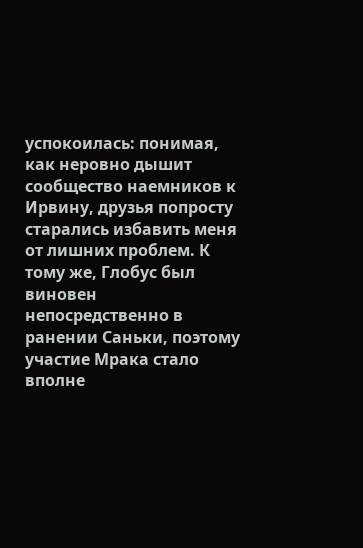успокоилась: понимая, как неровно дышит сообщество наемников к Ирвину, друзья попросту старались избавить меня от лишних проблем. К тому же, Глобус был виновен непосредственно в ранении Саньки, поэтому участие Мрака стало вполне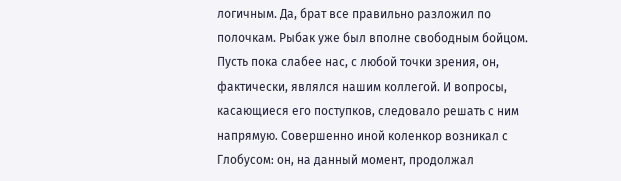логичным. Да, брат все правильно разложил по полочкам. Рыбак уже был вполне свободным бойцом. Пусть пока слабее нас, с любой точки зрения, он, фактически, являлся нашим коллегой. И вопросы, касающиеся его поступков, следовало решать с ним напрямую. Совершенно иной коленкор возникал с Глобусом: он, на данный момент, продолжал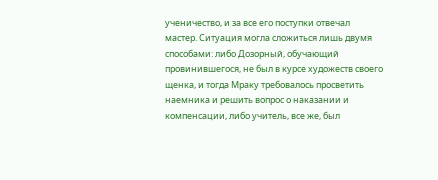ученичество, и за все его поступки отвечал мастер. Ситуация могла сложиться лишь двумя способами: либо Дозорный, обучающий провинившегося, не был в курсе художеств своего щенка, и тогда Мраку требовалось просветить наемника и решить вопрос о наказании и компенсации, либо учитель, все же, был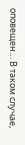оповещен… В таком случае,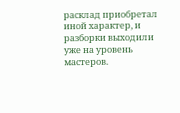расклад приобретал иной характер, и разборки выходили уже на уровень мастеров.